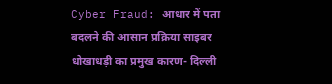Cyber Fraud: आधार में पता बदलने की आसान प्रक्रिया साइबर धोखाधड़ी का प्रमुख कारण- दिल्ली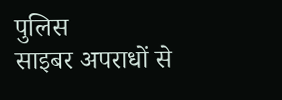पुलिस
साइबर अपराधों से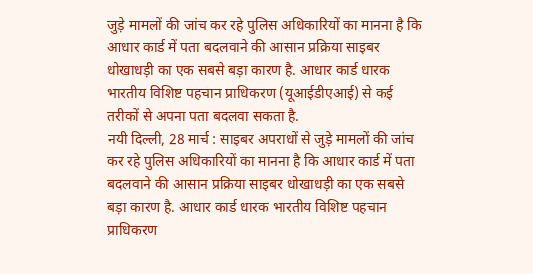जुड़े मामलों की जांच कर रहे पुलिस अधिकारियों का मानना है कि आधार कार्ड में पता बदलवाने की आसान प्रक्रिया साइबर धोखाधड़ी का एक सबसे बड़ा कारण है. आधार कार्ड धारक भारतीय विशिष्ट पहचान प्राधिकरण (यूआईडीएआई) से कई तरीकों से अपना पता बदलवा सकता है.
नयी दिल्ली, 28 मार्च : साइबर अपराधों से जुड़े मामलों की जांच कर रहे पुलिस अधिकारियों का मानना है कि आधार कार्ड में पता बदलवाने की आसान प्रक्रिया साइबर धोखाधड़ी का एक सबसे बड़ा कारण है. आधार कार्ड धारक भारतीय विशिष्ट पहचान प्राधिकरण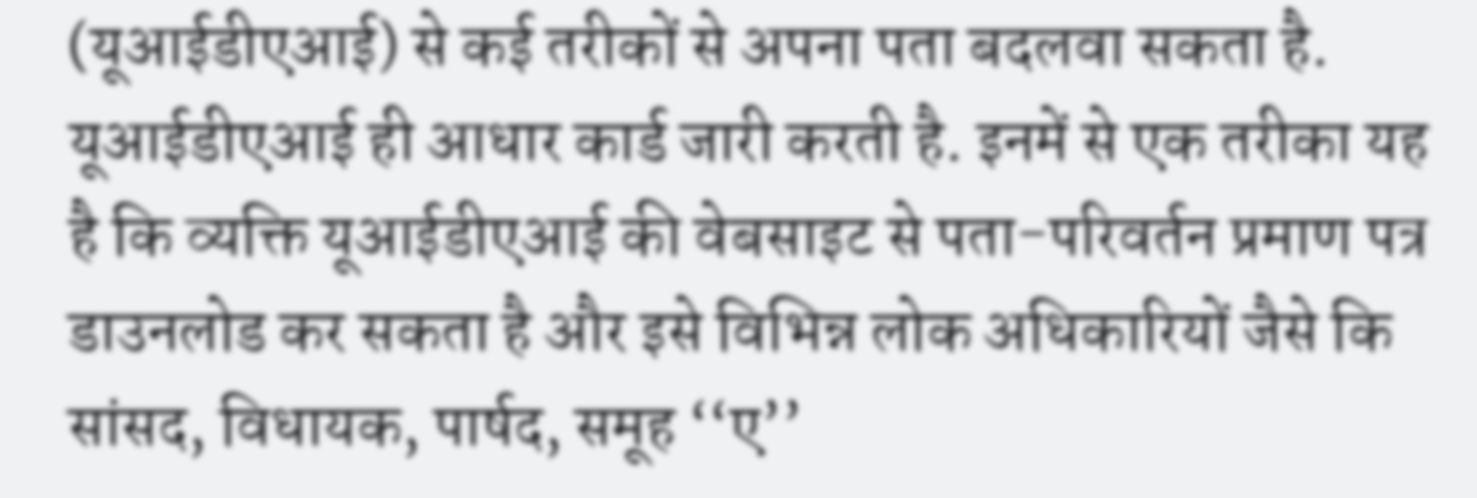(यूआईडीएआई) से कई तरीकों से अपना पता बदलवा सकता है. यूआईडीएआई ही आधार कार्ड जारी करती है. इनमें से एक तरीका यह है कि व्यक्ति यूआईडीएआई की वेबसाइट से पता-परिवर्तन प्रमाण पत्र डाउनलोड कर सकता है और इसे विभिन्न लोक अधिकारियों जैसे कि सांसद, विधायक, पार्षद, समूह ‘‘ए’’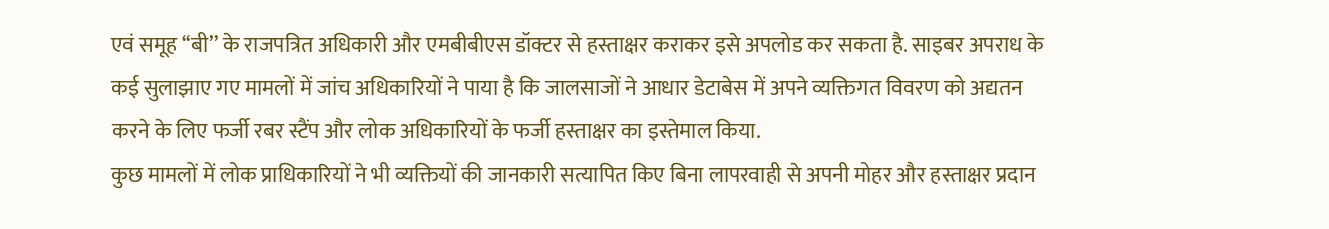एवं समूह ‘‘बी’’ के राजपत्रित अधिकारी और एमबीबीएस डॉक्टर से हस्ताक्षर कराकर इसे अपलोड कर सकता है. साइबर अपराध के कई सुलाझाए गए मामलों में जांच अधिकारियों ने पाया है कि जालसाजों ने आधार डेटाबेस में अपने व्यक्तिगत विवरण को अद्यतन करने के लिए फर्जी रबर स्टैंप और लोक अधिकारियों के फर्जी हस्ताक्षर का इस्तेमाल किया.
कुछ मामलों में लोक प्राधिकारियों ने भी व्यक्तियों की जानकारी सत्यापित किए बिना लापरवाही से अपनी मोहर और हस्ताक्षर प्रदान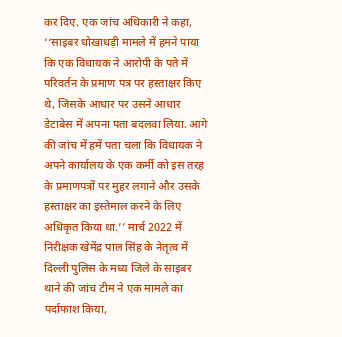कर दिए. एक जांच अधिकारी ने कहा, ‘‘साइबर धोखाधड़ी मामले में हमने पाया कि एक विधायक ने आरोपी के पते में परिवर्तन के प्रमाण पत्र पर हस्ताक्षर किए थे, जिसके आधार पर उसने आधार डेटाबेस में अपना पता बदलवा लिया. आगे की जांच में हमें पता चला कि विधायक ने अपने कार्यालय के एक कर्मी को इस तरह के प्रमाणपत्रों पर मुहर लगाने और उसके हस्ताक्षर का इस्तेमाल करने के लिए अधिकृत किया था.’’ मार्च 2022 में निरीक्षक खेमेंद्र पाल सिंह के नेतृत्व में दिल्ली पुलिस के मध्य जिले के साइबर थाने की जांच टीम ने एक मामले का पर्दाफाश किया,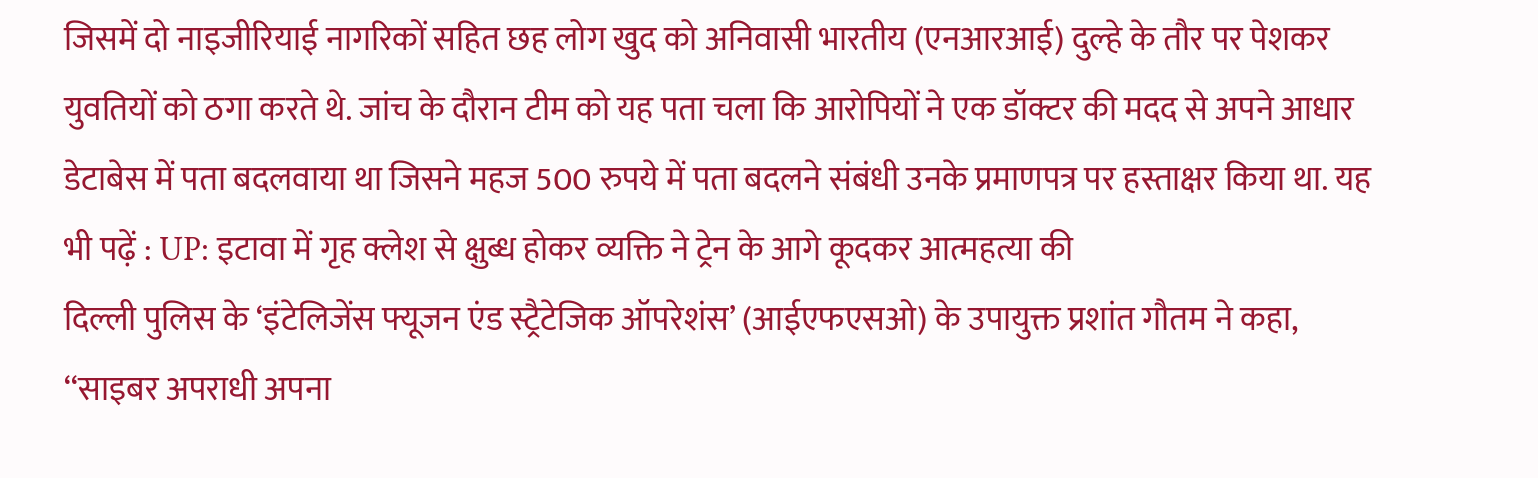जिसमें दो नाइजीरियाई नागरिकों सहित छह लोग खुद को अनिवासी भारतीय (एनआरआई) दुल्हे के तौर पर पेशकर युवतियों को ठगा करते थे. जांच के दौरान टीम को यह पता चला कि आरोपियों ने एक डॉक्टर की मदद से अपने आधार डेटाबेस में पता बदलवाया था जिसने महज 500 रुपये में पता बदलने संबंधी उनके प्रमाणपत्र पर हस्ताक्षर किया था. यह भी पढ़ें : UP: इटावा में गृह क्लेश से क्षुब्ध होकर व्यक्ति ने ट्रेन के आगे कूदकर आत्महत्या की
दिल्ली पुलिस के ‘इंटेलिजेंस फ्यूजन एंड स्ट्रैटेजिक ऑपरेशंस’ (आईएफएसओ) के उपायुक्त प्रशांत गौतम ने कहा, ‘‘साइबर अपराधी अपना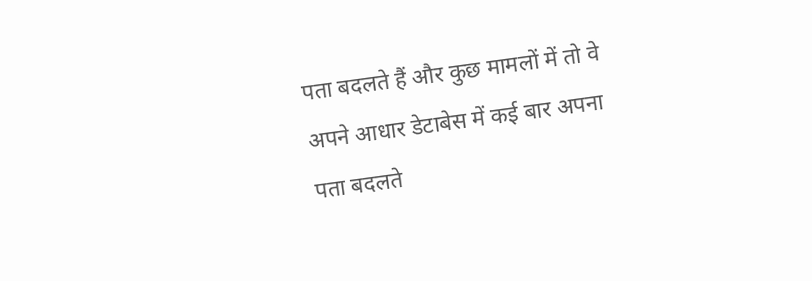पता बदलते हैं और कुछ मामलों में तो वे अपने आधार डेटाबेस में कई बार अपना पता बदलते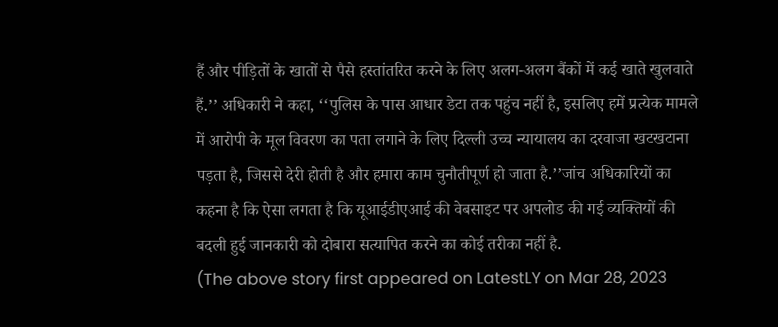हैं और पीड़ितों के खातों से पैसे हस्तांतरित करने के लिए अलग-अलग बैंकों में कई खाते खुलवाते हैं.’’ अधिकारी ने कहा, ‘‘पुलिस के पास आधार डेटा तक पहुंच नहीं है, इसलिए हमें प्रत्येक मामले में आरोपी के मूल विवरण का पता लगाने के लिए दिल्ली उच्च न्यायालय का दरवाजा खटखटाना पड़ता है, जिससे देरी होती है और हमारा काम चुनौतीपूर्ण हो जाता है.’’जांच अधिकारियों का कहना है कि ऐसा लगता है कि यूआईडीएआई की वेबसाइट पर अपलोड की गई व्यक्तियों की बदली हुई जानकारी को दोबारा सत्यापित करने का कोई तरीका नहीं है.
(The above story first appeared on LatestLY on Mar 28, 2023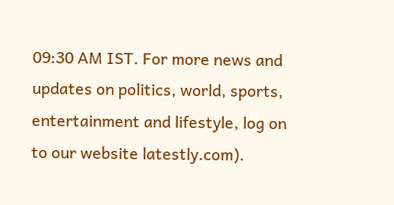09:30 AM IST. For more news and updates on politics, world, sports, entertainment and lifestyle, log on to our website latestly.com).